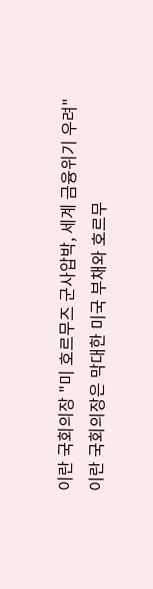이란 국회의장 "미 호르무즈 군사압박, 세계 금융위기 우려"
이란 국회의장은 막대한 미국 부채와 호르무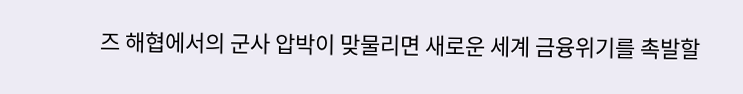즈 해협에서의 군사 압박이 맞물리면 새로운 세계 금융위기를 촉발할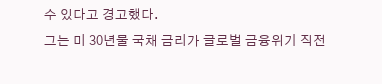수 있다고 경고했다.
그는 미 30년물 국채 금리가 글로벌 금융위기 직전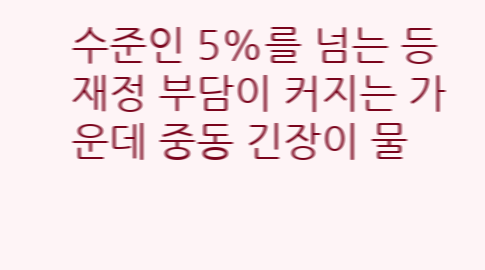수준인 5%를 넘는 등 재정 부담이 커지는 가운데 중동 긴장이 물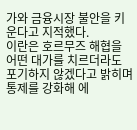가와 금융시장 불안을 키운다고 지적했다.
이란은 호르무즈 해협을 어떤 대가를 치르더라도 포기하지 않겠다고 밝히며 통제를 강화해 에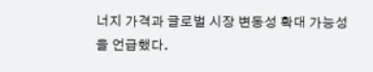너지 가격과 글로벌 시장 변동성 확대 가능성을 언급했다.